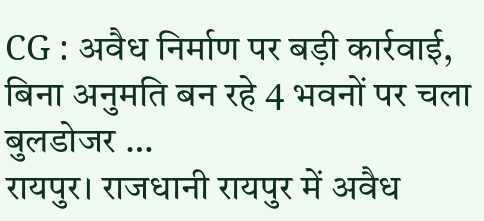CG : अवैध निर्माण पर बड़ी कार्रवाई, बिना अनुमति बन रहे 4 भवनों पर चला बुलडोजर …
रायपुर। राजधानी रायपुर में अवैध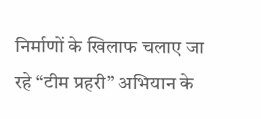निर्माणों के खिलाफ चलाए जा रहे “टीम प्रहरी” अभियान के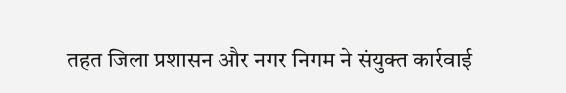तहत जिला प्रशासन और नगर निगम ने संयुक्त कार्रवाई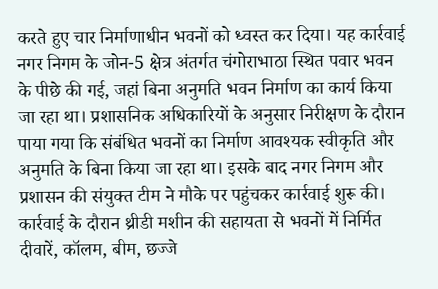करते हुए चार निर्माणाधीन भवनों को ध्वस्त कर दिया। यह कार्रवाई नगर निगम के जोन-5 क्षेत्र अंतर्गत चंगोराभाठा स्थित पवार भवन के पीछे की गई, जहां बिना अनुमति भवन निर्माण का कार्य किया जा रहा था। प्रशासनिक अधिकारियों के अनुसार निरीक्षण के दौरान पाया गया कि संबंधित भवनों का निर्माण आवश्यक स्वीकृति और अनुमति के बिना किया जा रहा था। इसके बाद नगर निगम और प्रशासन की संयुक्त टीम ने मौके पर पहुंचकर कार्रवाई शुरू की। कार्रवाई के दौरान थ्रीडी मशीन की सहायता से भवनों में निर्मित दीवारें, कॉलम, बीम, छज्जे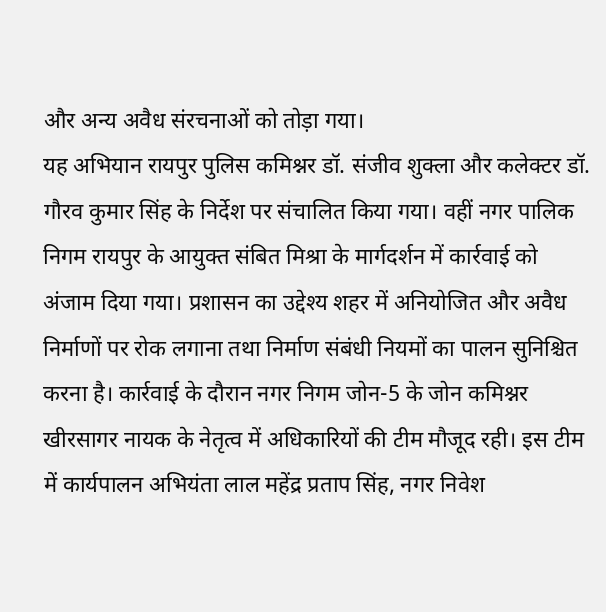और अन्य अवैध संरचनाओं को तोड़ा गया।
यह अभियान रायपुर पुलिस कमिश्नर डॉ. संजीव शुक्ला और कलेक्टर डॉ. गौरव कुमार सिंह के निर्देश पर संचालित किया गया। वहीं नगर पालिक निगम रायपुर के आयुक्त संबित मिश्रा के मार्गदर्शन में कार्रवाई को अंजाम दिया गया। प्रशासन का उद्देश्य शहर में अनियोजित और अवैध निर्माणों पर रोक लगाना तथा निर्माण संबंधी नियमों का पालन सुनिश्चित करना है। कार्रवाई के दौरान नगर निगम जोन-5 के जोन कमिश्नर खीरसागर नायक के नेतृत्व में अधिकारियों की टीम मौजूद रही। इस टीम में कार्यपालन अभियंता लाल महेंद्र प्रताप सिंह, नगर निवेश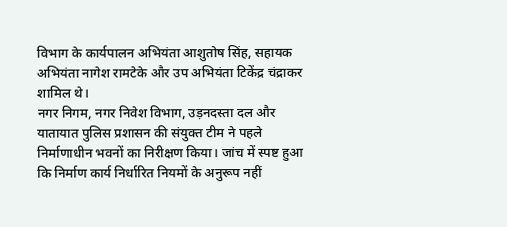विभाग के कार्यपालन अभियंता आशुतोष सिंह, सहायक अभियंता नागेश रामटेके और उप अभियंता टिकेंद्र चंद्राकर शामिल थे।
नगर निगम, नगर निवेश विभाग, उड़नदस्ता दल और यातायात पुलिस प्रशासन की संयुक्त टीम ने पहले निर्माणाधीन भवनों का निरीक्षण किया। जांच में स्पष्ट हुआ कि निर्माण कार्य निर्धारित नियमों के अनुरूप नहीं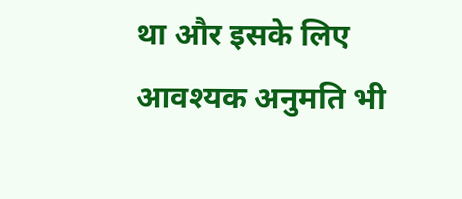था और इसके लिए आवश्यक अनुमति भी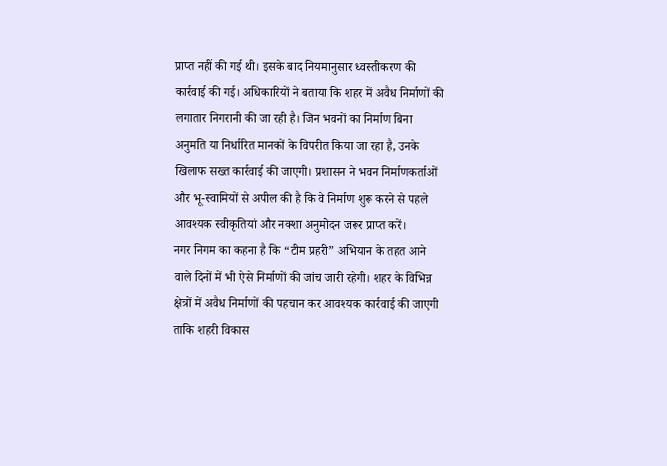प्राप्त नहीं की गई थी। इसके बाद नियमानुसार ध्वस्तीकरण की कार्रवाई की गई। अधिकारियों ने बताया कि शहर में अवैध निर्माणों की लगातार निगरानी की जा रही है। जिन भवनों का निर्माण बिना अनुमति या निर्धारित मानकों के विपरीत किया जा रहा है, उनके खिलाफ सख्त कार्रवाई की जाएगी। प्रशासन ने भवन निर्माणकर्ताओं और भू-स्वामियों से अपील की है कि वे निर्माण शुरू करने से पहले आवश्यक स्वीकृतियां और नक्शा अनुमोदन जरूर प्राप्त करें।
नगर निगम का कहना है कि “टीम प्रहरी” अभियान के तहत आने वाले दिनों में भी ऐसे निर्माणों की जांच जारी रहेगी। शहर के विभिन्न क्षेत्रों में अवैध निर्माणों की पहचान कर आवश्यक कार्रवाई की जाएगी ताकि शहरी विकास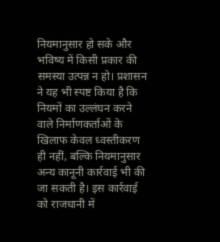नियमानुसार हो सके और भविष्य में किसी प्रकार की समस्या उत्पन्न न हो। प्रशासन ने यह भी स्पष्ट किया है कि नियमों का उल्लंघन करने वाले निर्माणकर्ताओं के खिलाफ केवल ध्वस्तीकरण ही नहीं, बल्कि नियमानुसार अन्य कानूनी कार्रवाई भी की जा सकती है। इस कार्रवाई को राजधानी में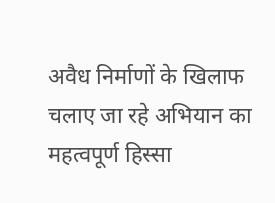अवैध निर्माणों के खिलाफ चलाए जा रहे अभियान का महत्वपूर्ण हिस्सा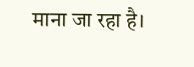माना जा रहा है।